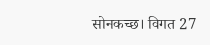सोनकच्छ। विगत 27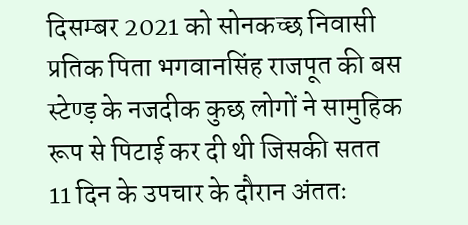दिसम्बर 2021 को सोनकच्छ निवासी प्रतिक पिता भगवानसिंह राजपूत की बस स्टेण्ड़ के नजदीक कुछ लोगों ने सामुहिक रूप से पिटाई कर दी थी जिसकी सतत 11 दिन के उपचार के दौरान अंततः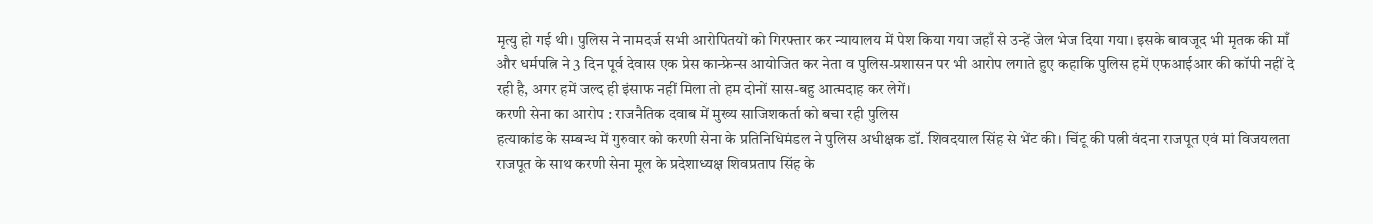मृत्यु हो गई थी। पुलिस ने नामदर्ज सभी आरोपितयों को गिरफ्तार कर न्यायालय में पेश किया गया जहाँ से उन्हें जेल भेज दिया गया। इसके बावजूद भी मृतक की माँ और धर्मपत्नि ने 3 दिन पूर्व देवास एक प्रेस कान्फ्रेन्स आयोजित कर नेता व पुलिस-प्रशासन पर भी आरोप लगाते हुए कहाकि पुलिस हमें एफआईआर की कॉपी नहीं दे रही है, अगर हमें जल्द ही इंसाफ नहीं मिला तो हम दोनों सास-बहु आत्मदाह कर लेगें।
करणी सेना का आरोप : राजनैतिक दवाब में मुख्य साजिशकर्ता को बचा रही पुलिस
हत्याकांड के सम्बन्ध में गुरुवार को करणी सेना के प्रतिनिधिमंडल ने पुलिस अधीक्षक डॉ. शिवदयाल सिंह से भेंट की। चिंटू की पत्नी वंदना राजपूत एवं मां विजयलता राजपूत के साथ करणी सेना मूल के प्रदेशाध्यक्ष शिवप्रताप सिंह के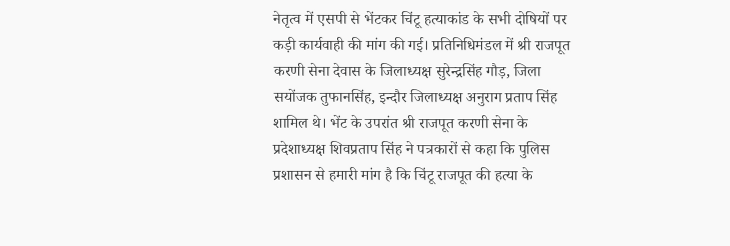नेतृत्व में एसपी से भेंटकर चिंटू हत्याकांड के सभी दोषियों पर कड़ी कार्यवाही की मांग की गई। प्रतिनिधिमंडल में श्री राजपूत करणी सेना देवास के जिलाध्यक्ष सुरेन्द्रसिंह गौड़, जिला सयोंजक तुफानसिंह, इन्दौर जिलाध्यक्ष अनुराग प्रताप सिंह शामिल थे। भेंट के उपरांत श्री राजपूत करणी सेना के प्रदेशाध्यक्ष शिवप्रताप सिंह ने पत्रकारों से कहा कि पुलिस प्रशासन से हमारी मांग है कि चिंटू राजपूत की हत्या के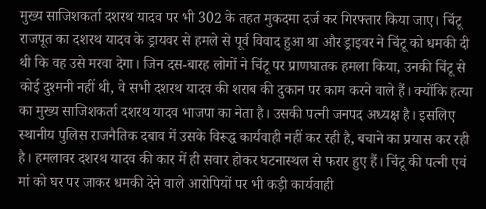मुख्य साजिशकर्ता दशरथ यादव पर भी 302 के तहत मुकदमा दर्ज कर गिरफ्तार किया जाए। चिंटू राजपूत का दशरथ यादव के ड्रायवर से हमले से पूर्व विवाद हुआ था और ड्राइवर ने चिंटू को धमकी दी थी कि वह उसे मरवा देगा। जिन दस-बारह लोगों ने चिंटू पर प्राणघातक हमला किया, उनकी चिंटू से कोई दुश्मनी नहीं थी, वे सभी दशरथ यादव की शराब की दुकान पर काम करने वाले हैं। क्योंकि हत्या का मुख्य साजिशकर्ता दशरथ यादव भाजपा का नेता है। उसकी पत्नी जनपद अध्यक्ष है। इसलिए स्थानीय पुलिस राजनैतिक दबाव में उसके विरूद्ध कार्यवाही नहीं कर रही है, बचाने का प्रयास कर रही है। हमलावर दशरथ यादव की कार में ही सवार होकर घटनास्थल से फरार हुए हैं। चिंटू की पत्नी एवं मां को घर पर जाकर धमकी देने वाले आरोपियों पर भी कड़ी कार्यवाही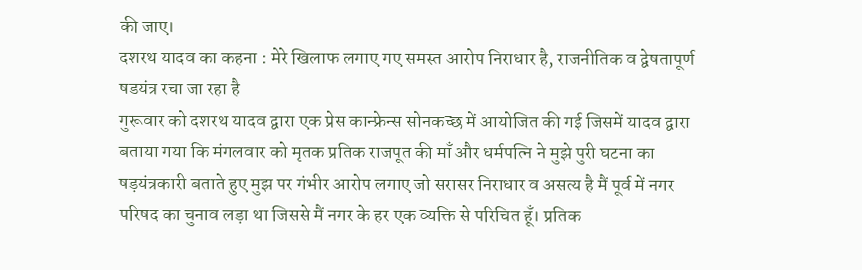की जाए।
दशरथ यादव का कहना : मेरे खिलाफ लगाए गए समस्त आरोप निराधार है, राजनीतिक व द्वेषतापूर्ण षडयंत्र रचा जा रहा है
गुरूवार को दशरथ यादव द्वारा एक प्रेस कान्फ्रेन्स सोनकच्छ में आयोजित की गई जिसमें यादव द्वारा बताया गया कि मंगलवार को मृतक प्रतिक राजपूत की माँ और धर्मपत्नि ने मुझे पुरी घटना का षड़यंत्रकारी बताते हुए मुझ पर गंभीर आरोप लगाए जो सरासर निराधार व असत्य है मैं पूर्व में नगर परिषद का चुनाव लड़ा था जिससे मैं नगर के हर एक व्यक्ति से परिचित हूँ। प्रतिक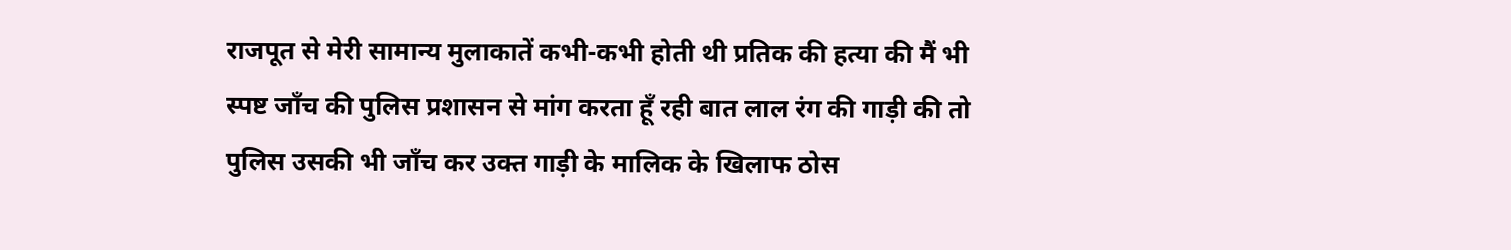राजपूत से मेरी सामान्य मुलाकातें कभी-कभी होती थी प्रतिक की हत्या की मैं भी स्पष्ट जाँच की पुलिस प्रशासन से मांग करता हूँ रही बात लाल रंग की गाड़ी की तो पुलिस उसकी भी जाँच कर उक्त गाड़ी के मालिक के खिलाफ ठोस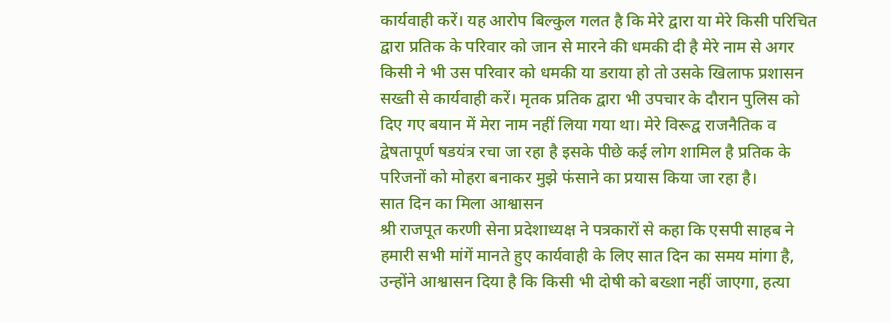कार्यवाही करें। यह आरोप बिल्कुल गलत है कि मेरे द्वारा या मेरे किसी परिचित द्वारा प्रतिक के परिवार को जान से मारने की धमकी दी है मेरे नाम से अगर किसी ने भी उस परिवार को धमकी या डराया हो तो उसके खिलाफ प्रशासन सख्ती से कार्यवाही करें। मृतक प्रतिक द्वारा भी उपचार के दौरान पुलिस को दिए गए बयान में मेरा नाम नहीं लिया गया था। मेरे विरूद्व राजनैतिक व द्वेषतापूर्ण षडयंत्र रचा जा रहा है इसके पीछे कई लोग शामिल है प्रतिक के परिजनों को मोहरा बनाकर मुझे फंसाने का प्रयास किया जा रहा है।
सात दिन का मिला आश्वासन
श्री राजपूत करणी सेना प्रदेशाध्यक्ष ने पत्रकारों से कहा कि एसपी साहब ने हमारी सभी मांगें मानते हुए कार्यवाही के लिए सात दिन का समय मांगा है, उन्होंने आश्वासन दिया है कि किसी भी दोषी को बख्शा नहीं जाएगा, हत्या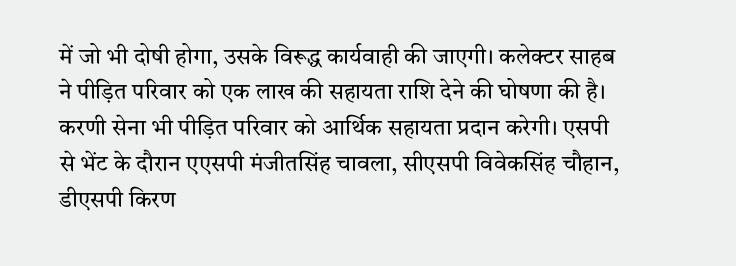में जो भी दोषी होगा, उसके विरूद्ध कार्यवाही की जाएगी। कलेक्टर साहब ने पीड़ित परिवार को एक लाख की सहायता राशि देने की घोषणा की है। करणी सेना भी पीड़ित परिवार को आर्थिक सहायता प्रदान करेगी। एसपी से भेंट के दौरान एएसपी मंजीतसिंह चावला, सीएसपी विवेकसिंह चौहान, डीएसपी किरण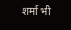शर्मा भी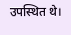उपस्थित थे।